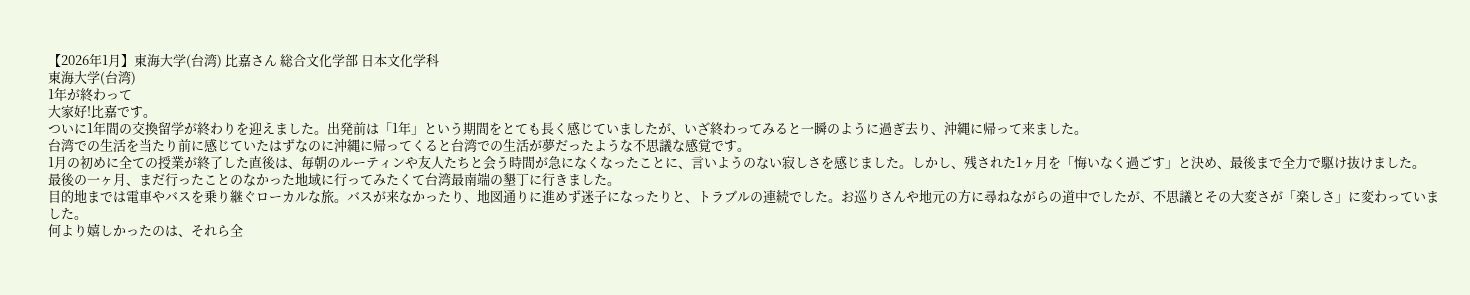【2026年1月】東海大学(台湾) 比嘉さん 総合文化学部 日本文化学科
東海大学(台湾)
1年が終わって
大家好!比嘉です。
ついに1年間の交換留学が終わりを迎えました。出発前は「1年」という期間をとても長く感じていましたが、いざ終わってみると一瞬のように過ぎ去り、沖縄に帰って来ました。
台湾での生活を当たり前に感じていたはずなのに沖縄に帰ってくると台湾での生活が夢だったような不思議な感覚です。
1月の初めに全ての授業が終了した直後は、毎朝のルーティンや友人たちと会う時間が急になくなったことに、言いようのない寂しさを感じました。しかし、残された1ヶ月を「悔いなく過ごす」と決め、最後まで全力で駆け抜けました。
最後の一ヶ月、まだ行ったことのなかった地域に行ってみたくて台湾最南端の墾丁に行きました。
目的地までは電車やバスを乗り継ぐローカルな旅。バスが来なかったり、地図通りに進めず迷子になったりと、トラブルの連続でした。お巡りさんや地元の方に尋ねながらの道中でしたが、不思議とその大変さが「楽しさ」に変わっていました。
何より嬉しかったのは、それら全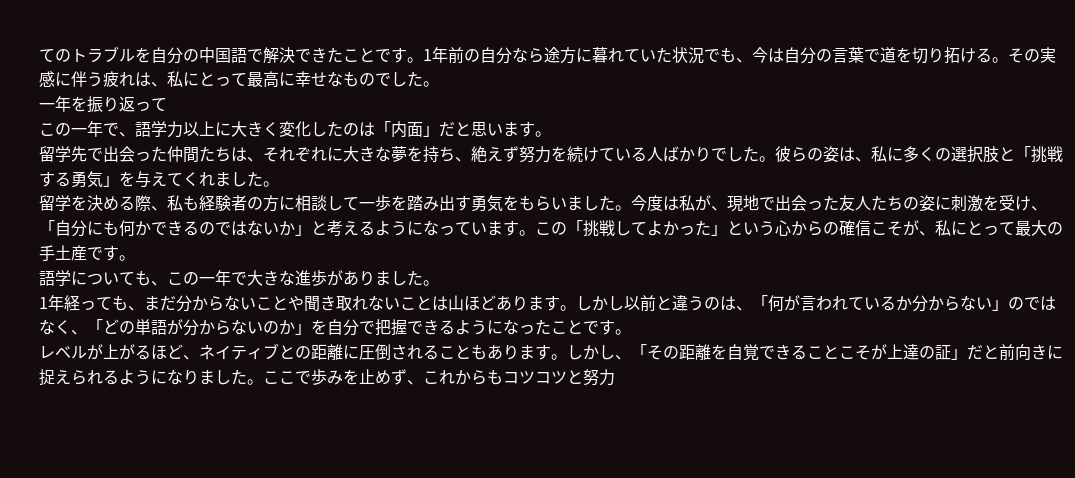てのトラブルを自分の中国語で解決できたことです。1年前の自分なら途方に暮れていた状況でも、今は自分の言葉で道を切り拓ける。その実感に伴う疲れは、私にとって最高に幸せなものでした。
一年を振り返って
この一年で、語学力以上に大きく変化したのは「内面」だと思います。
留学先で出会った仲間たちは、それぞれに大きな夢を持ち、絶えず努力を続けている人ばかりでした。彼らの姿は、私に多くの選択肢と「挑戦する勇気」を与えてくれました。
留学を決める際、私も経験者の方に相談して一歩を踏み出す勇気をもらいました。今度は私が、現地で出会った友人たちの姿に刺激を受け、「自分にも何かできるのではないか」と考えるようになっています。この「挑戦してよかった」という心からの確信こそが、私にとって最大の手土産です。
語学についても、この一年で大きな進歩がありました。
1年経っても、まだ分からないことや聞き取れないことは山ほどあります。しかし以前と違うのは、「何が言われているか分からない」のではなく、「どの単語が分からないのか」を自分で把握できるようになったことです。
レベルが上がるほど、ネイティブとの距離に圧倒されることもあります。しかし、「その距離を自覚できることこそが上達の証」だと前向きに捉えられるようになりました。ここで歩みを止めず、これからもコツコツと努力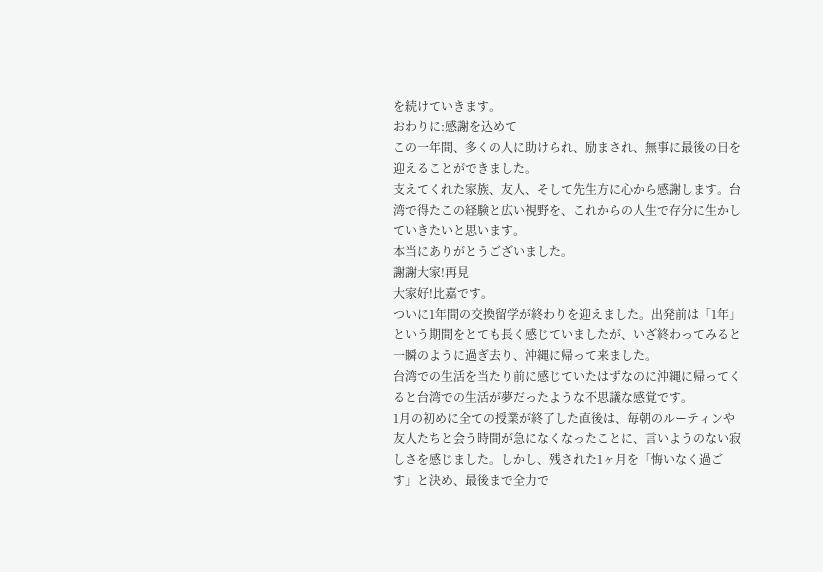を続けていきます。
おわりに:感謝を込めて
この一年間、多くの人に助けられ、励まされ、無事に最後の日を迎えることができました。
支えてくれた家族、友人、そして先生方に心から感謝します。台湾で得たこの経験と広い視野を、これからの人生で存分に生かしていきたいと思います。
本当にありがとうございました。
謝謝大家!再見
大家好!比嘉です。
ついに1年間の交換留学が終わりを迎えました。出発前は「1年」という期間をとても長く感じていましたが、いざ終わってみると一瞬のように過ぎ去り、沖縄に帰って来ました。
台湾での生活を当たり前に感じていたはずなのに沖縄に帰ってくると台湾での生活が夢だったような不思議な感覚です。
1月の初めに全ての授業が終了した直後は、毎朝のルーティンや友人たちと会う時間が急になくなったことに、言いようのない寂しさを感じました。しかし、残された1ヶ月を「悔いなく過ごす」と決め、最後まで全力で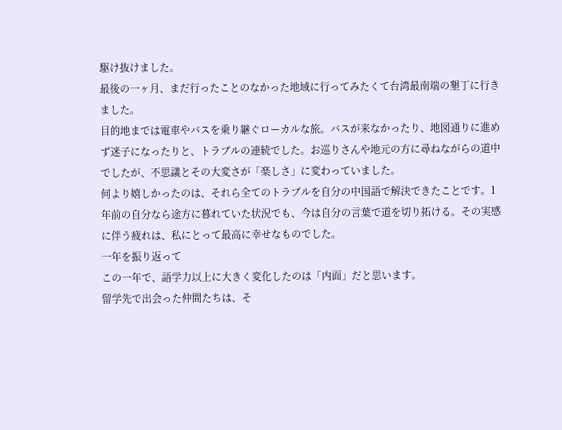駆け抜けました。
最後の一ヶ月、まだ行ったことのなかった地域に行ってみたくて台湾最南端の墾丁に行きました。
目的地までは電車やバスを乗り継ぐローカルな旅。バスが来なかったり、地図通りに進めず迷子になったりと、トラブルの連続でした。お巡りさんや地元の方に尋ねながらの道中でしたが、不思議とその大変さが「楽しさ」に変わっていました。
何より嬉しかったのは、それら全てのトラブルを自分の中国語で解決できたことです。1年前の自分なら途方に暮れていた状況でも、今は自分の言葉で道を切り拓ける。その実感に伴う疲れは、私にとって最高に幸せなものでした。
一年を振り返って
この一年で、語学力以上に大きく変化したのは「内面」だと思います。
留学先で出会った仲間たちは、そ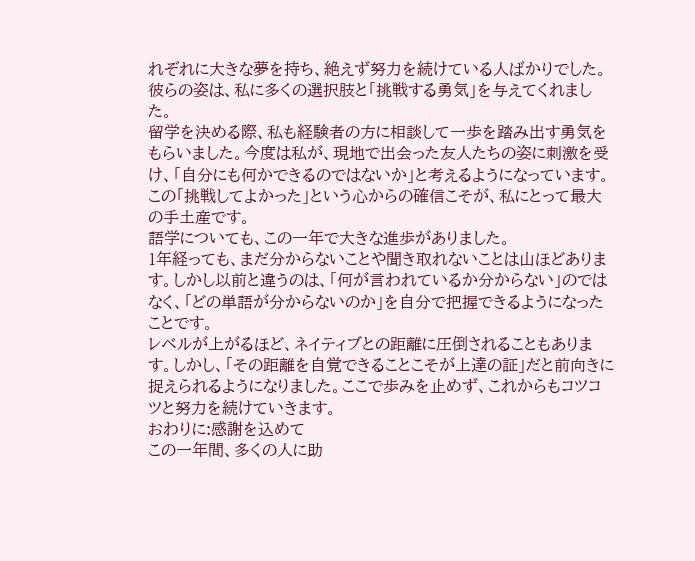れぞれに大きな夢を持ち、絶えず努力を続けている人ばかりでした。彼らの姿は、私に多くの選択肢と「挑戦する勇気」を与えてくれました。
留学を決める際、私も経験者の方に相談して一歩を踏み出す勇気をもらいました。今度は私が、現地で出会った友人たちの姿に刺激を受け、「自分にも何かできるのではないか」と考えるようになっています。この「挑戦してよかった」という心からの確信こそが、私にとって最大の手土産です。
語学についても、この一年で大きな進歩がありました。
1年経っても、まだ分からないことや聞き取れないことは山ほどあります。しかし以前と違うのは、「何が言われているか分からない」のではなく、「どの単語が分からないのか」を自分で把握できるようになったことです。
レベルが上がるほど、ネイティブとの距離に圧倒されることもあります。しかし、「その距離を自覚できることこそが上達の証」だと前向きに捉えられるようになりました。ここで歩みを止めず、これからもコツコツと努力を続けていきます。
おわりに:感謝を込めて
この一年間、多くの人に助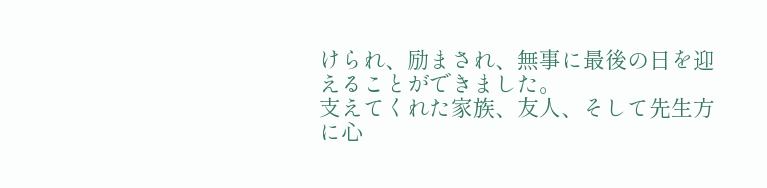けられ、励まされ、無事に最後の日を迎えることができました。
支えてくれた家族、友人、そして先生方に心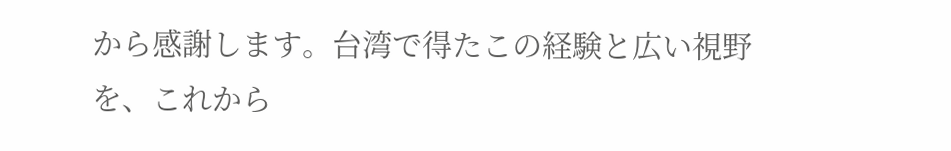から感謝します。台湾で得たこの経験と広い視野を、これから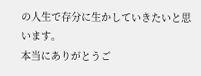の人生で存分に生かしていきたいと思います。
本当にありがとうご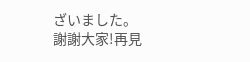ざいました。
謝謝大家!再見